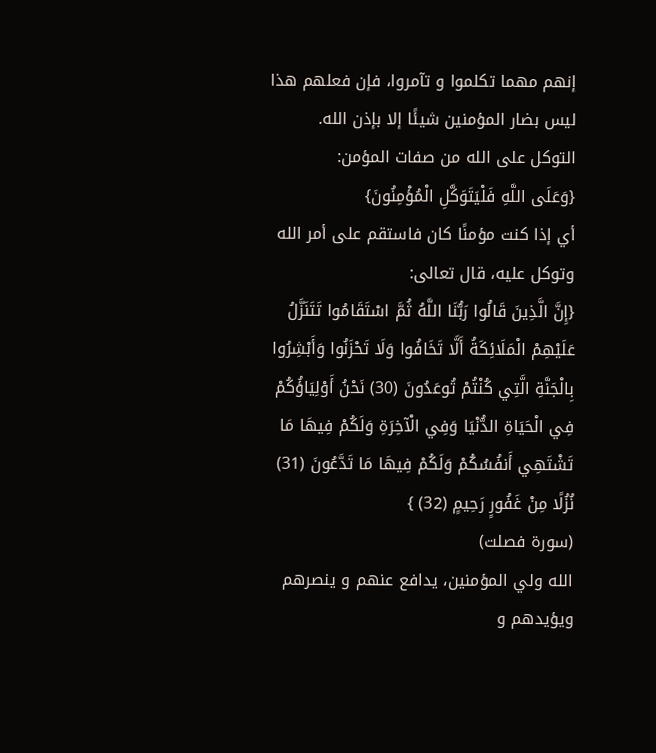إنهم مهما تكلموا و تآمروا، فإن فعلهم هذا ليس بضار المؤمنين شيئًا إلا بإذن الله.
التوكل على الله من صفات المؤمن:
{وَعَلَى اللَّهِ فَلْيَتَوَكَّلِ الْمُؤْمِنُونَ}
أي إذا كنت مؤمنًا كان فاستقم على أمر الله وتوكل عليه، قال تعالى:
{إِنَّ الَّذِينَ قَالُوا رَبُّنَا اللَّهُ ثُمَّ اسْتَقَامُوا تَتَنَزَّلُ عَلَيْهِمْ الْمَلَائِكَةُ أَلَّا تَخَافُوا وَلَا تَحْزَنُوا وَأَبْشِرُوا بِالْجَنَّةِ الَّتِي كُنْتُمْ تُوعَدُونَ (30) نَحْنُ أَوْلِيَاؤُكُمْ فِي الْحَيَاةِ الدُّنْيَا وَفِي الْآخِرَةِ وَلَكُمْ فِيهَا مَا تَشْتَهِي أَنفُسُكُمْ وَلَكُمْ فِيهَا مَا تَدَّعُونَ (31) نُزُلًا مِنْ غَفُورٍ رَحِيمٍ (32) }
(سورة فصلت)
الله ولي المؤمنين، يدافع عنهم و ينصرهم ويؤيدهم و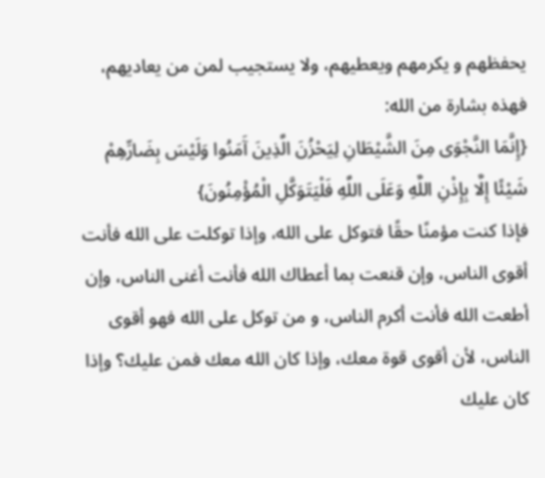يحفظهم و يكرمهم ويعطيهم، ولا يستجيب لمن من يعاديهم، فهذه بشارة من الله:
{إِنَّمَا النَّجْوَى مِنَ الشَّيْطَانِ لِيَحْزُنَ الَّذِينَ آَمَنُوا وَلَيْسَ بِضَارِّهِمْ شَيْئًا إِلَّا بِإِذْنِ اللَّهِ وَعَلَى اللَّهِ فَلْيَتَوَكَّلِ الْمُؤْمِنُونَ}
فإذا كنت مؤمنًا حقًا فتوكل على الله، وإذا توكلت على الله فأنت أقوى الناس، وإن قنعت بما أعطاك الله فأنت أغنى الناس، وإن أطعت الله فأنت أكرم الناس، و من توكل على الله فهو أقوى الناس، لأن أقوى قوة معك، وإذا كان الله معك فمن عليك؟ وإذا كان عليك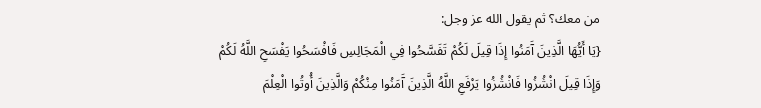من معك؟ ثم يقول الله عز وجل:
{يَا أَيُّهَا الَّذِينَ آَمَنُوا إِذَا قِيلَ لَكُمْ تَفَسَّحُوا فِي الْمَجَالِسِ فَافْسَحُوا يَفْسَحِ اللَّهُ لَكُمْ وَإِذَا قِيلَ انْشُزُوا فَانْشُزُوا يَرْفَعِ اللَّهُ الَّذِينَ آَمَنُوا مِنْكُمْ وَالَّذِينَ أُوتُوا الْعِلْمَ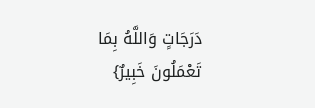دَرَجَاتٍ وَاللَّهُ بِمَا تَعْمَلُونَ خَبِيرٌ}